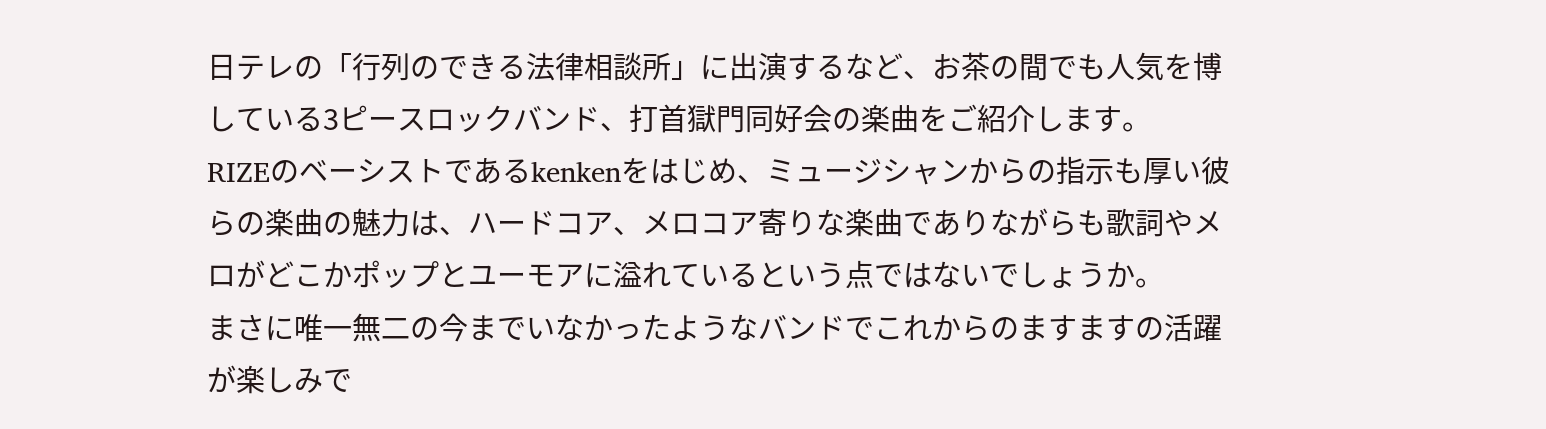日テレの「行列のできる法律相談所」に出演するなど、お茶の間でも人気を博している3ピースロックバンド、打首獄門同好会の楽曲をご紹介します。
RIZEのベーシストであるkenkenをはじめ、ミュージシャンからの指示も厚い彼らの楽曲の魅力は、ハードコア、メロコア寄りな楽曲でありながらも歌詞やメロがどこかポップとユーモアに溢れているという点ではないでしょうか。
まさに唯一無二の今までいなかったようなバンドでこれからのますますの活躍が楽しみで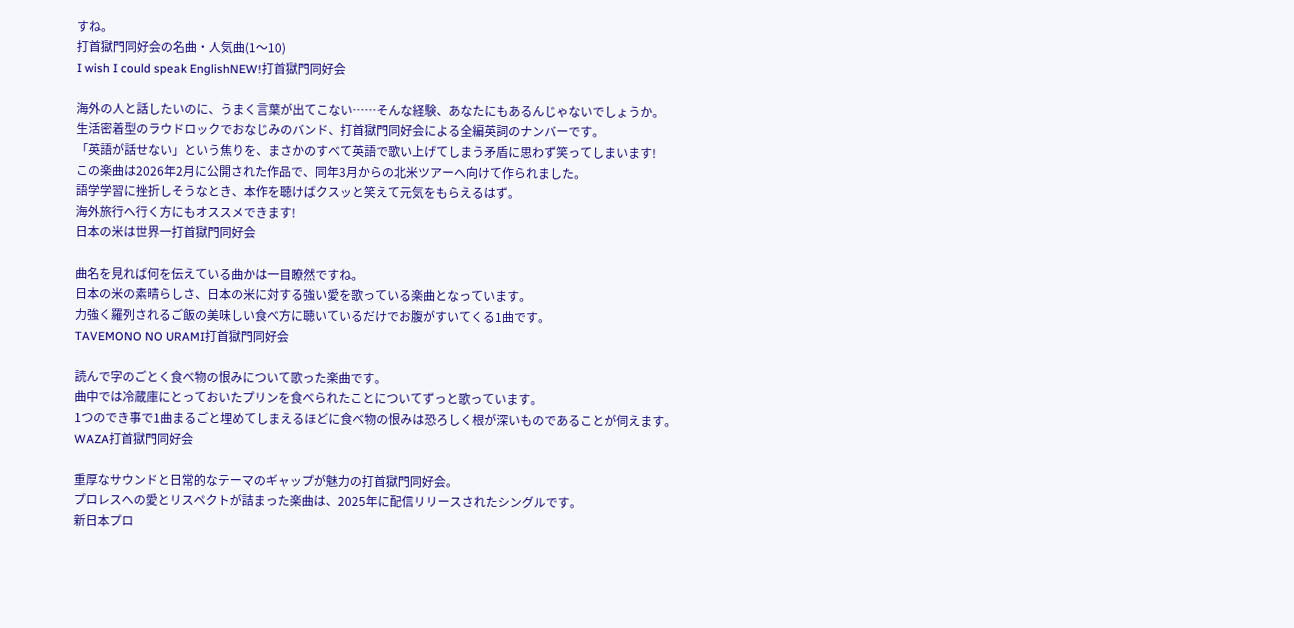すね。
打首獄門同好会の名曲・人気曲(1〜10)
I wish I could speak EnglishNEW!打首獄門同好会

海外の人と話したいのに、うまく言葉が出てこない……そんな経験、あなたにもあるんじゃないでしょうか。
生活密着型のラウドロックでおなじみのバンド、打首獄門同好会による全編英詞のナンバーです。
「英語が話せない」という焦りを、まさかのすべて英語で歌い上げてしまう矛盾に思わず笑ってしまいます!
この楽曲は2026年2月に公開された作品で、同年3月からの北米ツアーへ向けて作られました。
語学学習に挫折しそうなとき、本作を聴けばクスッと笑えて元気をもらえるはず。
海外旅行へ行く方にもオススメできます!
日本の米は世界一打首獄門同好会

曲名を見れば何を伝えている曲かは一目瞭然ですね。
日本の米の素晴らしさ、日本の米に対する強い愛を歌っている楽曲となっています。
力強く羅列されるご飯の美味しい食べ方に聴いているだけでお腹がすいてくる1曲です。
TAVEMONO NO URAMI打首獄門同好会

読んで字のごとく食べ物の恨みについて歌った楽曲です。
曲中では冷蔵庫にとっておいたプリンを食べられたことについてずっと歌っています。
1つのでき事で1曲まるごと埋めてしまえるほどに食べ物の恨みは恐ろしく根が深いものであることが伺えます。
WAZA打首獄門同好会

重厚なサウンドと日常的なテーマのギャップが魅力の打首獄門同好会。
プロレスへの愛とリスペクトが詰まった楽曲は、2025年に配信リリースされたシングルです。
新日本プロ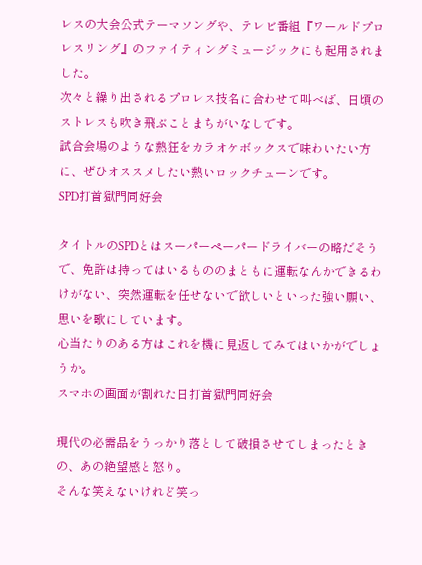レスの大会公式テーマソングや、テレビ番組『ワールドプロレスリング』のファイティングミュージックにも起用されました。
次々と繰り出されるプロレス技名に合わせて叫べば、日頃のストレスも吹き飛ぶことまちがいなしです。
試合会場のような熱狂をカラオケボックスで味わいたい方に、ぜひオススメしたい熱いロックチューンです。
SPD打首獄門同好会

タイトルのSPDとはスーパーペーパードライバーの略だそうで、免許は持ってはいるもののまともに運転なんかできるわけがない、突然運転を任せないで欲しいといった強い願い、思いを歌にしています。
心当たりのある方はこれを機に見返してみてはいかがでしょうか。
スマホの画面が割れた日打首獄門同好会

現代の必需品をうっかり落として破損させてしまったときの、あの絶望感と怒り。
そんな笑えないけれど笑っ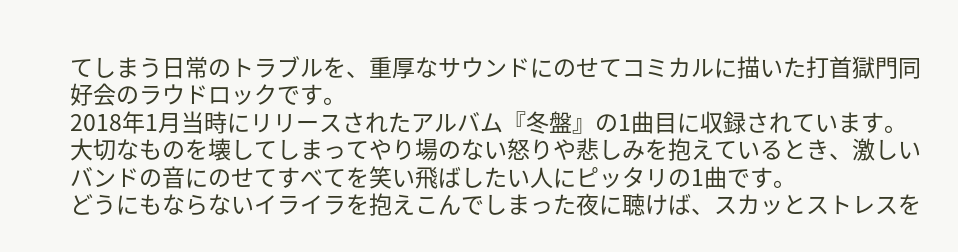てしまう日常のトラブルを、重厚なサウンドにのせてコミカルに描いた打首獄門同好会のラウドロックです。
2018年1月当時にリリースされたアルバム『冬盤』の1曲目に収録されています。
大切なものを壊してしまってやり場のない怒りや悲しみを抱えているとき、激しいバンドの音にのせてすべてを笑い飛ばしたい人にピッタリの1曲です。
どうにもならないイライラを抱えこんでしまった夜に聴けば、スカッとストレスを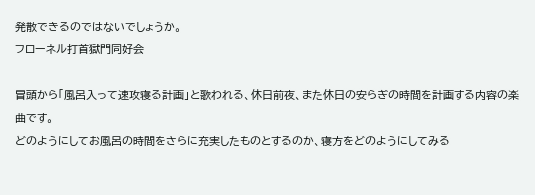発散できるのではないでしょうか。
フローネル打首獄門同好会

冒頭から「風呂入って速攻寝る計画」と歌われる、休日前夜、また休日の安らぎの時間を計画する内容の楽曲です。
どのようにしてお風呂の時間をさらに充実したものとするのか、寝方をどのようにしてみる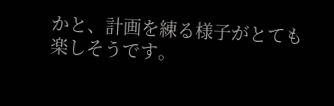かと、計画を練る様子がとても楽しそうです。